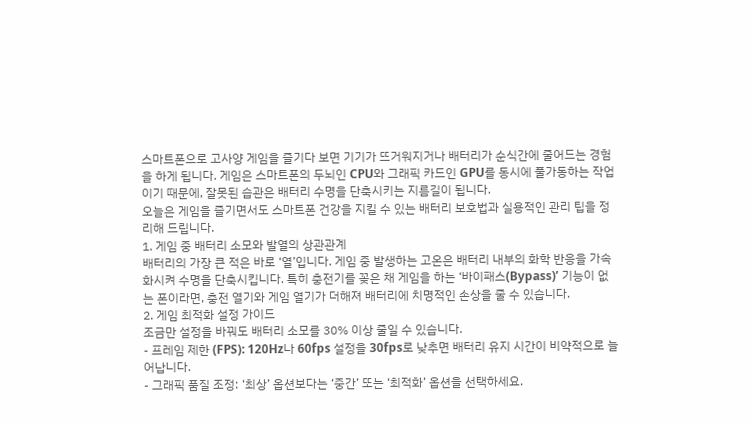스마트폰으로 고사양 게임을 즐기다 보면 기기가 뜨거워지거나 배터리가 순식간에 줄어드는 경험을 하게 됩니다. 게임은 스마트폰의 두뇌인 CPU와 그래픽 카드인 GPU를 동시에 풀가동하는 작업이기 때문에, 잘못된 습관은 배터리 수명을 단축시키는 지름길이 됩니다.
오늘은 게임을 즐기면서도 스마트폰 건강을 지킬 수 있는 배터리 보호법과 실용적인 관리 팁을 정리해 드립니다.
1. 게임 중 배터리 소모와 발열의 상관관계
배터리의 가장 큰 적은 바로 ‘열’입니다. 게임 중 발생하는 고온은 배터리 내부의 화학 반응을 가속화시켜 수명을 단축시킵니다. 특히 충전기를 꽂은 채 게임을 하는 ‘바이패스(Bypass)’ 기능이 없는 폰이라면, 충전 열기와 게임 열기가 더해져 배터리에 치명적인 손상을 줄 수 있습니다.
2. 게임 최적화 설정 가이드
조금만 설정을 바꿔도 배터리 소모를 30% 이상 줄일 수 있습니다.
- 프레임 제한 (FPS): 120Hz나 60fps 설정을 30fps로 낮추면 배터리 유지 시간이 비약적으로 늘어납니다.
- 그래픽 품질 조정: ‘최상’ 옵션보다는 ‘중간’ 또는 ‘최적화’ 옵션을 선택하세요.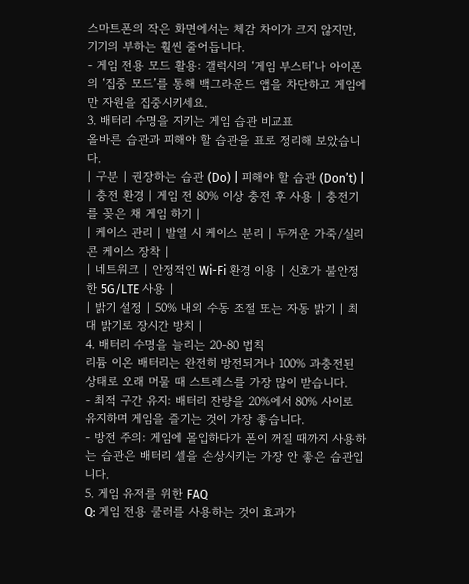스마트폰의 작은 화면에서는 체감 차이가 크지 않지만, 기기의 부하는 훨씬 줄어듭니다.
- 게임 전용 모드 활용: 갤럭시의 ‘게임 부스터’나 아이폰의 ‘집중 모드’를 통해 백그라운드 앱을 차단하고 게임에만 자원을 집중시키세요.
3. 배터리 수명을 지키는 게임 습관 비교표
올바른 습관과 피해야 할 습관을 표로 정리해 보았습니다.
| 구분 | 권장하는 습관 (Do) | 피해야 할 습관 (Don’t) |
| 충전 환경 | 게임 전 80% 이상 충전 후 사용 | 충전기를 꽂은 채 게임 하기 |
| 케이스 관리 | 발열 시 케이스 분리 | 두꺼운 가죽/실리콘 케이스 장착 |
| 네트워크 | 안정적인 Wi-Fi 환경 이용 | 신호가 불안정한 5G/LTE 사용 |
| 밝기 설정 | 50% 내외 수동 조절 또는 자동 밝기 | 최대 밝기로 장시간 방치 |
4. 배터리 수명을 늘리는 20-80 법칙
리튬 이온 배터리는 완전히 방전되거나 100% 과충전된 상태로 오래 머물 때 스트레스를 가장 많이 받습니다.
- 최적 구간 유지: 배터리 잔량을 20%에서 80% 사이로 유지하며 게임을 즐기는 것이 가장 좋습니다.
- 방전 주의: 게임에 몰입하다가 폰이 꺼질 때까지 사용하는 습관은 배터리 셀을 손상시키는 가장 안 좋은 습관입니다.
5. 게임 유저를 위한 FAQ
Q: 게임 전용 쿨러를 사용하는 것이 효과가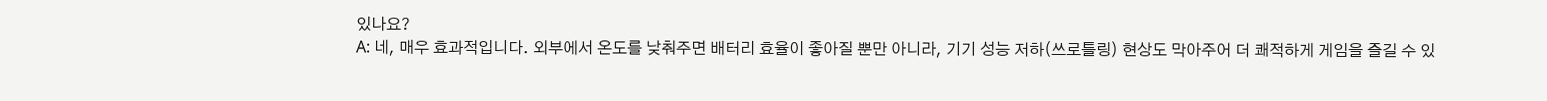있나요?
A: 네, 매우 효과적입니다. 외부에서 온도를 낮춰주면 배터리 효율이 좋아질 뿐만 아니라, 기기 성능 저하(쓰로틀링) 현상도 막아주어 더 쾌적하게 게임을 즐길 수 있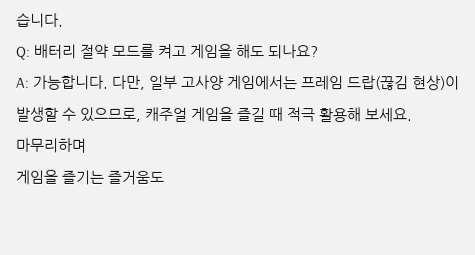습니다.
Q: 배터리 절약 모드를 켜고 게임을 해도 되나요?
A: 가능합니다. 다만, 일부 고사양 게임에서는 프레임 드랍(끊김 현상)이 발생할 수 있으므로, 캐주얼 게임을 즐길 때 적극 활용해 보세요.
마무리하며
게임을 즐기는 즐거움도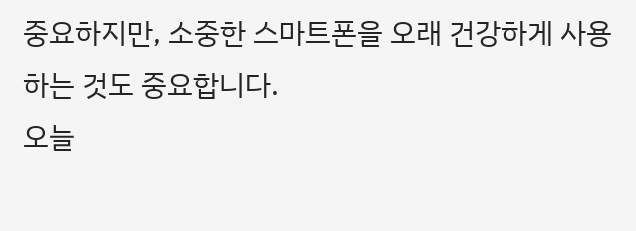중요하지만, 소중한 스마트폰을 오래 건강하게 사용하는 것도 중요합니다.
오늘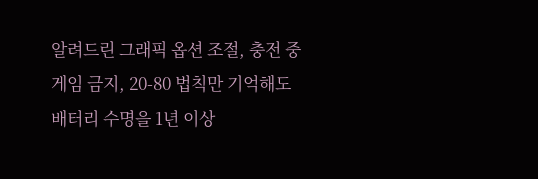알려드린 그래픽 옵션 조절, 충전 중 게임 금지, 20-80 법칙만 기억해도 배터리 수명을 1년 이상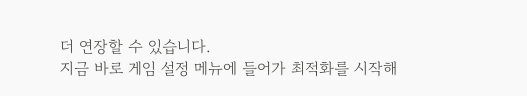더 연장할 수 있습니다.
지금 바로 게임 설정 메뉴에 들어가 최적화를 시작해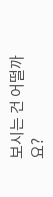보시는 건 어떨까요?